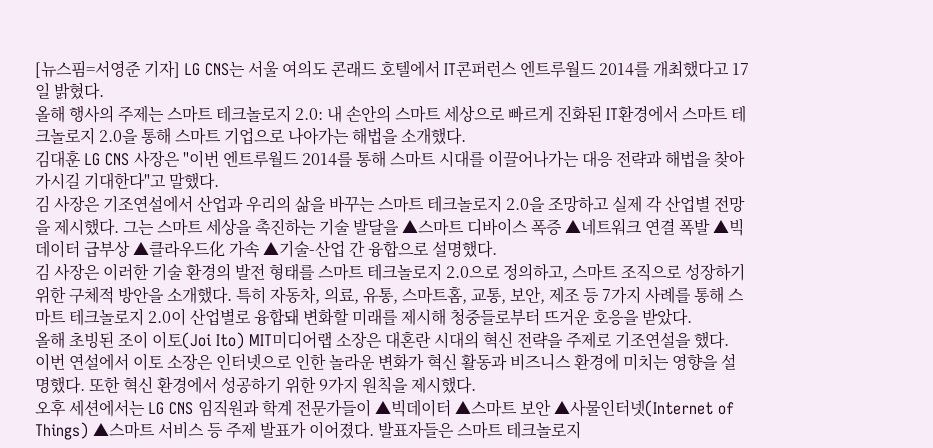[뉴스핌=서영준 기자] LG CNS는 서울 여의도 콘래드 호텔에서 IT콘퍼런스 엔트루월드 2014를 개최했다고 17일 밝혔다.
올해 행사의 주제는 스마트 테크놀로지 2.0: 내 손안의 스마트 세상으로 빠르게 진화된 IT환경에서 스마트 테크놀로지 2.0을 통해 스마트 기업으로 나아가는 해법을 소개했다.
김대훈 LG CNS 사장은 "이번 엔트루월드 2014를 통해 스마트 시대를 이끌어나가는 대응 전략과 해법을 찾아가시길 기대한다"고 말했다.
김 사장은 기조연설에서 산업과 우리의 삶을 바꾸는 스마트 테크놀로지 2.0을 조망하고 실제 각 산업별 전망을 제시했다. 그는 스마트 세상을 촉진하는 기술 발달을 ▲스마트 디바이스 폭증 ▲네트워크 연결 폭발 ▲빅데이터 급부상 ▲클라우드化 가속 ▲기술-산업 간 융합으로 설명했다.
김 사장은 이러한 기술 환경의 발전 형태를 스마트 테크놀로지 2.0으로 정의하고, 스마트 조직으로 성장하기 위한 구체적 방안을 소개했다. 특히 자동차, 의료, 유통, 스마트홈, 교통, 보안, 제조 등 7가지 사례를 통해 스마트 테크놀로지 2.0이 산업별로 융합돼 변화할 미래를 제시해 청중들로부터 뜨거운 호응을 받았다.
올해 초빙된 조이 이토(Joi Ito) MIT미디어랩 소장은 대혼란 시대의 혁신 전략을 주제로 기조연설을 했다.
이번 연설에서 이토 소장은 인터넷으로 인한 놀라운 변화가 혁신 활동과 비즈니스 환경에 미치는 영향을 설명했다. 또한 혁신 환경에서 성공하기 위한 9가지 원칙을 제시했다.
오후 세션에서는 LG CNS 임직원과 학계 전문가들이 ▲빅데이터 ▲스마트 보안 ▲사물인터넷(Internet of Things) ▲스마트 서비스 등 주제 발표가 이어졌다. 발표자들은 스마트 테크놀로지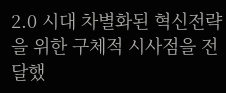2.0 시대 차별화된 혁신전략을 위한 구체적 시사점을 전달했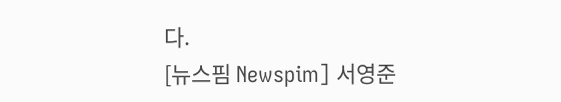다.
[뉴스핌 Newspim] 서영준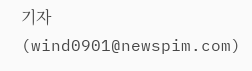기자 (wind0901@newspim.com)